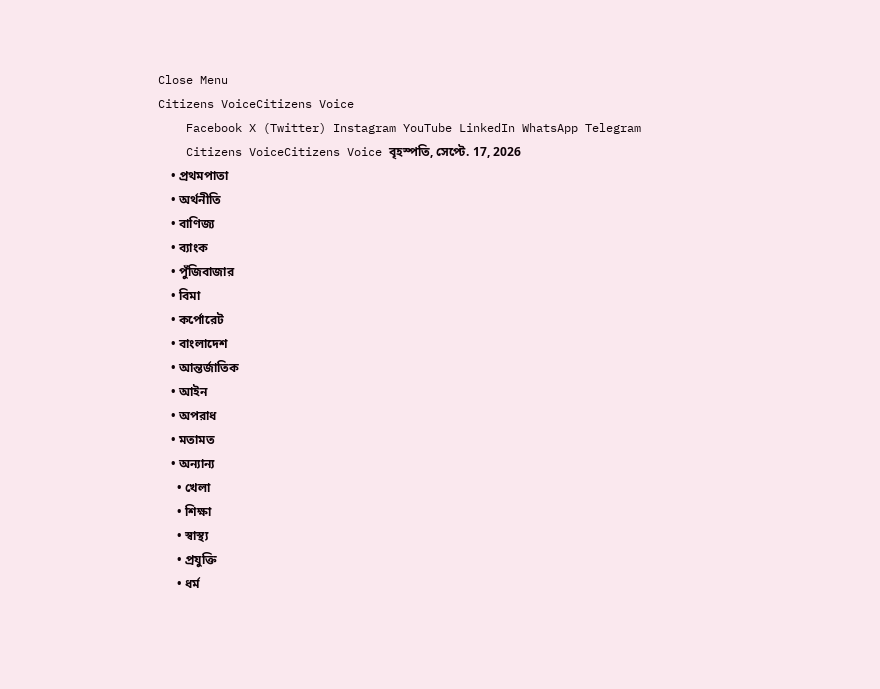Close Menu
Citizens VoiceCitizens Voice
    Facebook X (Twitter) Instagram YouTube LinkedIn WhatsApp Telegram
    Citizens VoiceCitizens Voice বৃহস্পতি, সেপ্টে. 17, 2026
    • প্রথমপাতা
    • অর্থনীতি
    • বাণিজ্য
    • ব্যাংক
    • পুঁজিবাজার
    • বিমা
    • কর্পোরেট
    • বাংলাদেশ
    • আন্তর্জাতিক
    • আইন
    • অপরাধ
    • মতামত
    • অন্যান্য
      • খেলা
      • শিক্ষা
      • স্বাস্থ্য
      • প্রযুক্তি
      • ধর্ম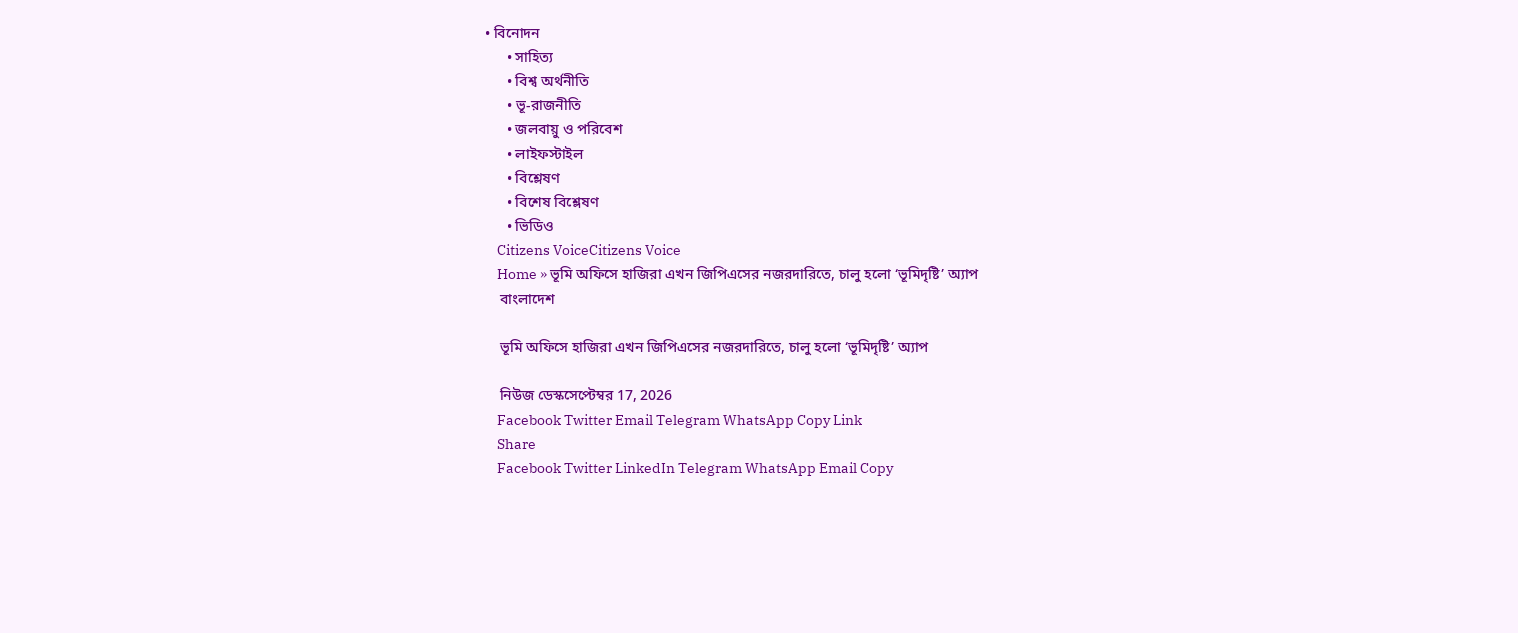• বিনোদন
      • সাহিত্য
      • বিশ্ব অর্থনীতি
      • ভূ-রাজনীতি
      • জলবায়ু ও পরিবেশ
      • লাইফস্টাইল
      • বিশ্লেষণ
      • বিশেষ বিশ্লেষণ
      • ভিডিও
    Citizens VoiceCitizens Voice
    Home » ভূমি অফিসে হাজিরা এখন জিপিএসের নজরদারিতে, চালু হলো ‘ভূমিদৃষ্টি’ অ্যাপ
    বাংলাদেশ

    ভূমি অফিসে হাজিরা এখন জিপিএসের নজরদারিতে, চালু হলো ‘ভূমিদৃষ্টি’ অ্যাপ

    নিউজ ডেস্কসেপ্টেম্বর 17, 2026
    Facebook Twitter Email Telegram WhatsApp Copy Link
    Share
    Facebook Twitter LinkedIn Telegram WhatsApp Email Copy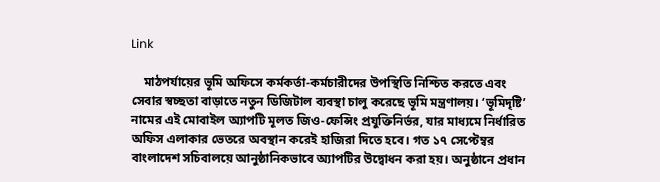Link

    মাঠপর্যায়ের ভূমি অফিসে কর্মকর্তা-কর্মচারীদের উপস্থিতি নিশ্চিত করতে এবং সেবার স্বচ্ছতা বাড়াতে নতুন ডিজিটাল ব্যবস্থা চালু করেছে ভূমি মন্ত্রণালয়। ‘ভূমিদৃষ্টি’ নামের এই মোবাইল অ্যাপটি মূলত জিও-ফেন্সিং প্রযুক্তিনির্ভর, যার মাধ্যমে নির্ধারিত অফিস এলাকার ভেতরে অবস্থান করেই হাজিরা দিতে হবে। গত ১৭ সেপ্টেম্বর বাংলাদেশ সচিবালয়ে আনুষ্ঠানিকভাবে অ্যাপটির উদ্বোধন করা হয়। অনুষ্ঠানে প্রধান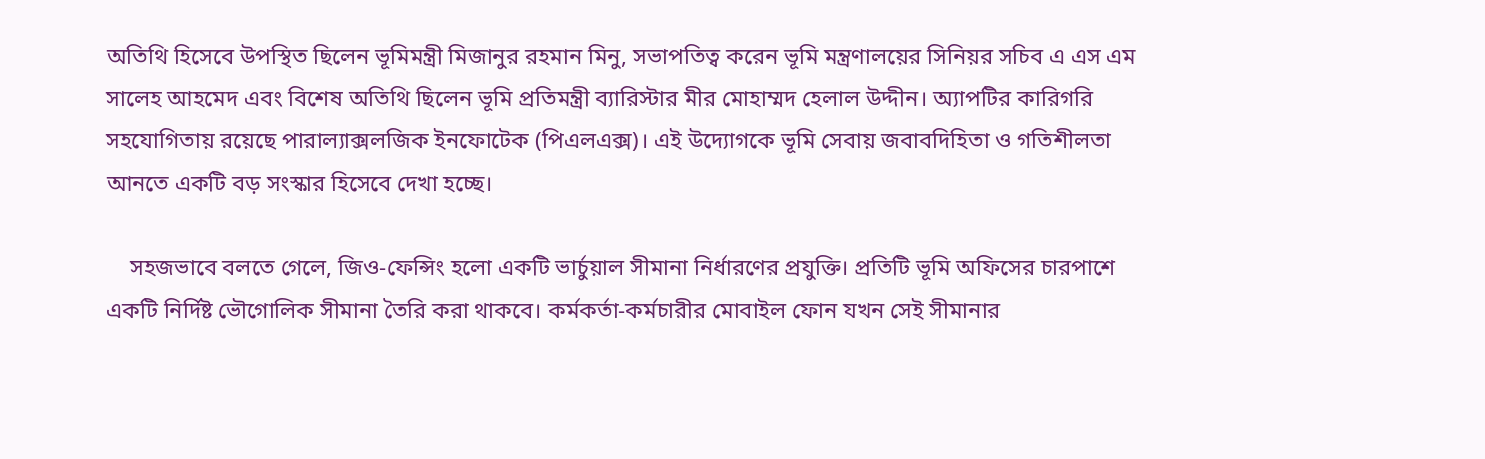অতিথি হিসেবে উপস্থিত ছিলেন ভূমিমন্ত্রী মিজানুর রহমান মিনু, সভাপতিত্ব করেন ভূমি মন্ত্রণালয়ের সিনিয়র সচিব এ এস এম সালেহ আহমেদ এবং বিশেষ অতিথি ছিলেন ভূমি প্রতিমন্ত্রী ব্যারিস্টার মীর মোহাম্মদ হেলাল উদ্দীন। অ্যাপটির কারিগরি সহযোগিতায় রয়েছে পারাল্যাক্সলজিক ইনফোটেক (পিএলএক্স)। এই উদ্যোগকে ভূমি সেবায় জবাবদিহিতা ও গতিশীলতা আনতে একটি বড় সংস্কার হিসেবে দেখা হচ্ছে।

    সহজভাবে বলতে গেলে, জিও-ফেন্সিং হলো একটি ভার্চুয়াল সীমানা নির্ধারণের প্রযুক্তি। প্রতিটি ভূমি অফিসের চারপাশে একটি নির্দিষ্ট ভৌগোলিক সীমানা তৈরি করা থাকবে। কর্মকর্তা-কর্মচারীর মোবাইল ফোন যখন সেই সীমানার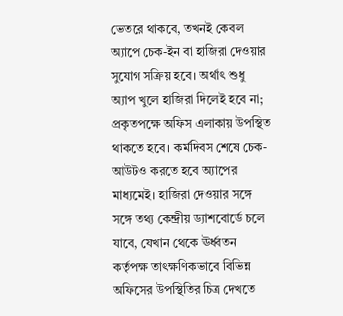ভেতরে থাকবে, তখনই কেবল অ্যাপে চেক-ইন বা হাজিরা দেওয়ার সুযোগ সক্রিয় হবে। অর্থাৎ শুধু অ্যাপ খুলে হাজিরা দিলেই হবে না; প্রকৃতপক্ষে অফিস এলাকায় উপস্থিত থাকতে হবে। কর্মদিবস শেষে চেক-আউটও করতে হবে অ্যাপের মাধ্যমেই। হাজিরা দেওয়ার সঙ্গে সঙ্গে তথ্য কেন্দ্রীয় ড্যাশবোর্ডে চলে যাবে, যেখান থেকে ঊর্ধ্বতন কর্তৃপক্ষ তাৎক্ষণিকভাবে বিভিন্ন অফিসের উপস্থিতির চিত্র দেখতে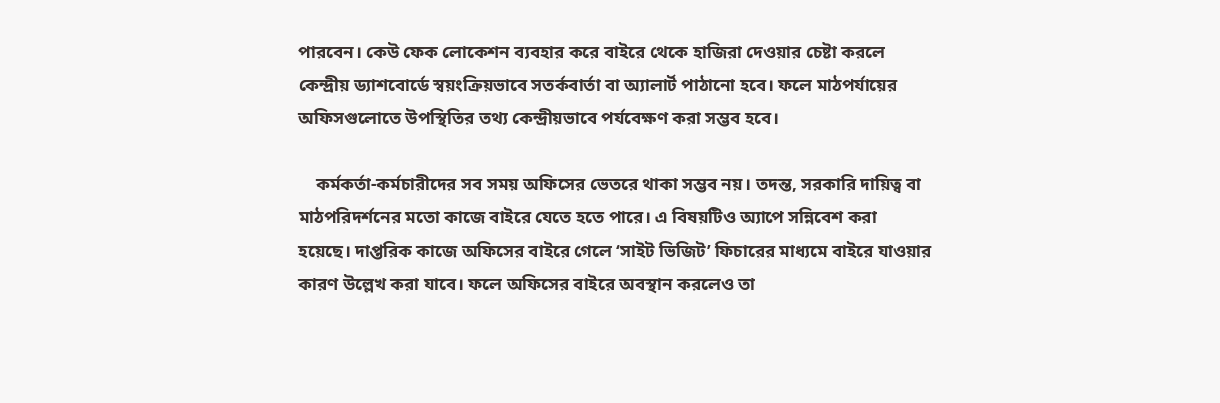পারবেন। কেউ ফেক লোকেশন ব্যবহার করে বাইরে থেকে হাজিরা দেওয়ার চেষ্টা করলে কেন্দ্রীয় ড্যাশবোর্ডে স্বয়ংক্রিয়ভাবে সতর্কবার্তা বা অ্যালার্ট পাঠানো হবে। ফলে মাঠপর্যায়ের অফিসগুলোতে উপস্থিতির তথ্য কেন্দ্রীয়ভাবে পর্যবেক্ষণ করা সম্ভব হবে।

    কর্মকর্তা-কর্মচারীদের সব সময় অফিসের ভেতরে থাকা সম্ভব নয়। তদন্ত, সরকারি দায়িত্ব বা মাঠপরিদর্শনের মতো কাজে বাইরে যেতে হতে পারে। এ বিষয়টিও অ্যাপে সন্নিবেশ করা হয়েছে। দাপ্তরিক কাজে অফিসের বাইরে গেলে ‘সাইট ভিজিট’ ফিচারের মাধ্যমে বাইরে যাওয়ার কারণ উল্লেখ করা যাবে। ফলে অফিসের বাইরে অবস্থান করলেও তা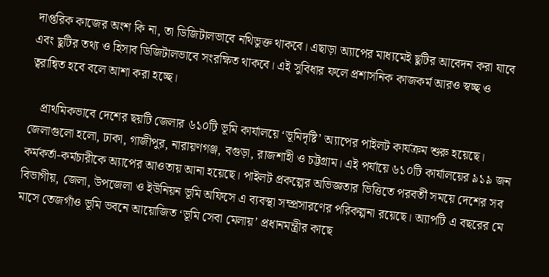দাপ্তরিক কাজের অংশ কি না, তা ডিজিটালভাবে নথিভুক্ত থাকবে। এছাড়া অ্যাপের মাধ্যমেই ছুটির আবেদন করা যাবে এবং ছুটির তথ্য ও হিসাব ডিজিটালভাবে সংরক্ষিত থাকবে। এই সুবিধার ফলে প্রশাসনিক কাজকর্ম আরও স্বচ্ছ ও ত্বরান্বিত হবে বলে আশা করা হচ্ছে।

    প্রাথমিকভাবে দেশের ছয়টি জেলার ৬১০টি ভূমি কার্যালয়ে ‘ভূমিদৃষ্টি’ অ্যাপের পাইলট কার্যক্রম শুরু হয়েছে। জেলাগুলো হলো, ঢাকা, গাজীপুর, নারায়ণগঞ্জ, বগুড়া, রাজশাহী ও চট্টগ্রাম। এই পর্যায়ে ৬১০টি কার্যালয়ের ৯১৯ জন কর্মকর্তা-কর্মচারীকে অ্যাপের আওতায় আনা হয়েছে। পাইলট প্রকল্পের অভিজ্ঞতার ভিত্তিতে পরবর্তী সময়ে দেশের সব বিভাগীয়, জেলা, উপজেলা ও ইউনিয়ন ভূমি অফিসে এ ব্যবস্থা সম্প্রসারণের পরিকল্পনা রয়েছে। অ্যাপটি এ বছরের মে মাসে তেজগাঁও ভূমি ভবনে আয়োজিত ‘ভূমি সেবা মেলায়’ প্রধানমন্ত্রীর কাছে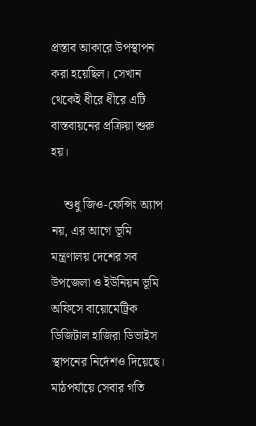প্রস্তাব আকারে উপস্থাপন করা হয়েছিল। সেখান থেকেই ধীরে ধীরে এটি বাস্তবায়নের প্রক্রিয়া শুরু হয়।

    শুধু জিও-ফেন্সিং অ্যাপ নয়, এর আগে ভূমি মন্ত্রণালয় দেশের সব উপজেলা ও ইউনিয়ন ভূমি অফিসে বায়োমেট্রিক ডিজিটাল হাজিরা ডিভাইস স্থাপনের নির্দেশও দিয়েছে। মাঠপর্যায়ে সেবার গতি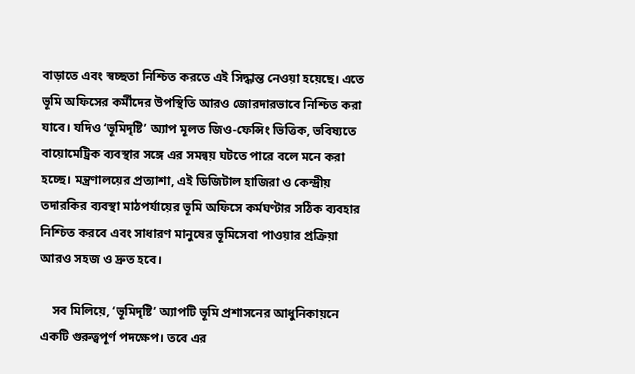বাড়াতে এবং স্বচ্ছতা নিশ্চিত করতে এই সিদ্ধান্ত নেওয়া হয়েছে। এতে ভূমি অফিসের কর্মীদের উপস্থিতি আরও জোরদারভাবে নিশ্চিত করা যাবে। যদিও ‘ভূমিদৃষ্টি’ অ্যাপ মূলত জিও-ফেন্সিং ভিত্তিক, ভবিষ্যতে বায়োমেট্রিক ব্যবস্থার সঙ্গে এর সমন্বয় ঘটতে পারে বলে মনে করা হচ্ছে। মন্ত্রণালয়ের প্রত্যাশা, এই ডিজিটাল হাজিরা ও কেন্দ্রীয় তদারকির ব্যবস্থা মাঠপর্যায়ের ভূমি অফিসে কর্মঘণ্টার সঠিক ব্যবহার নিশ্চিত করবে এবং সাধারণ মানুষের ভূমিসেবা পাওয়ার প্রক্রিয়া আরও সহজ ও দ্রুত হবে।

    সব মিলিয়ে, ‘ভূমিদৃষ্টি’ অ্যাপটি ভূমি প্রশাসনের আধুনিকায়নে একটি গুরুত্বপূর্ণ পদক্ষেপ। তবে এর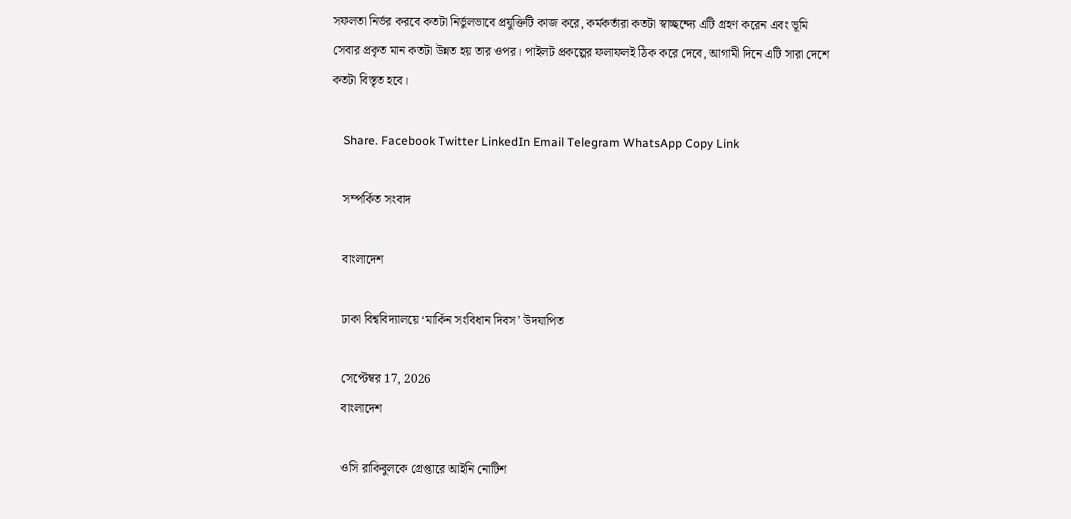সফলতা নির্ভর করবে কতটা নির্ভুলভাবে প্রযুক্তিটি কাজ করে, কর্মকর্তারা কতটা স্বাচ্ছন্দ্যে এটি গ্রহণ করেন এবং ভূমি সেবার প্রকৃত মান কতটা উন্নত হয় তার ওপর। পাইলট প্রকল্পের ফলাফলই ঠিক করে দেবে, আগামী দিনে এটি সারা দেশে কতটা বিস্তৃত হবে।

    Share. Facebook Twitter LinkedIn Email Telegram WhatsApp Copy Link

    সম্পর্কিত সংবাদ

    বাংলাদেশ

    ঢাকা বিশ্ববিদ্যালয়ে ‘মার্কিন সংবিধান দিবস’ উদযাপিত

    সেপ্টেম্বর 17, 2026
    বাংলাদেশ

    ওসি রাকিবুলকে গ্রেপ্তারে আইনি নোটিশ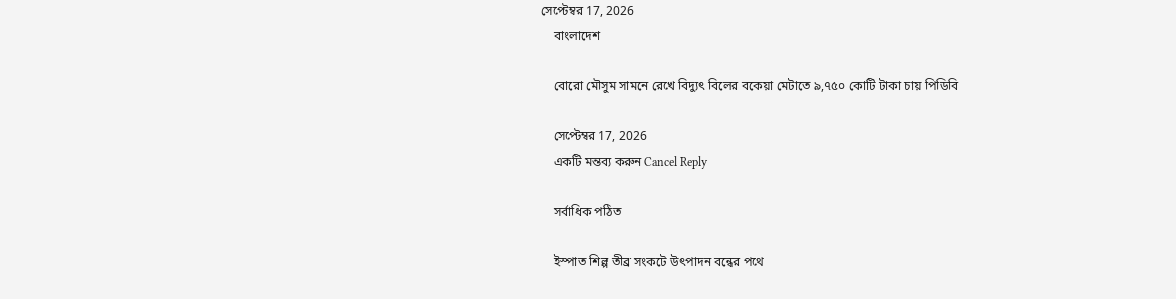সেপ্টেম্বর 17, 2026
    বাংলাদেশ

    বোরো মৌসুম সামনে রেখে বিদ্যুৎ বিলের বকেয়া মেটাতে ৯,৭৫০ কোটি টাকা চায় পিডিবি

    সেপ্টেম্বর 17, 2026
    একটি মন্তব্য করুন Cancel Reply

    সর্বাধিক পঠিত

    ইস্পাত শিল্প তীব্র সংকটে উৎপাদন বন্ধের পথে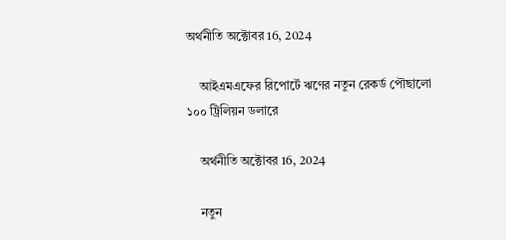অর্থনীতি অক্টোবর 16, 2024

    আইএমএফের রিপোর্টে ঋণের নতুন রেকর্ড পৌছালো ১০০ ট্রিলিয়ন ডলারে

    অর্থনীতি অক্টোবর 16, 2024

    নতুন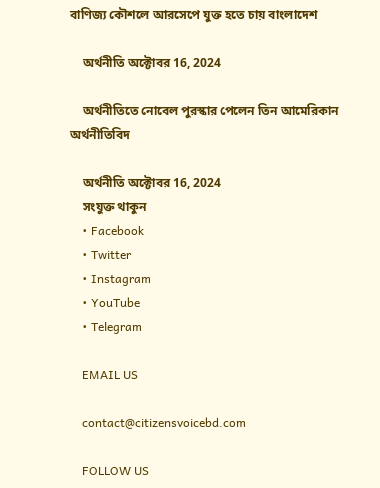বাণিজ্য কৌশলে আরসেপে যুক্ত হতে চায় বাংলাদেশ

    অর্থনীতি অক্টোবর 16, 2024

    অর্থনীতিতে নোবেল পুরস্কার পেলেন তিন আমেরিকান অর্থনীতিবিদ

    অর্থনীতি অক্টোবর 16, 2024
    সংযুক্ত থাকুন
    • Facebook
    • Twitter
    • Instagram
    • YouTube
    • Telegram

    EMAIL US

    contact@citizensvoicebd.com

    FOLLOW US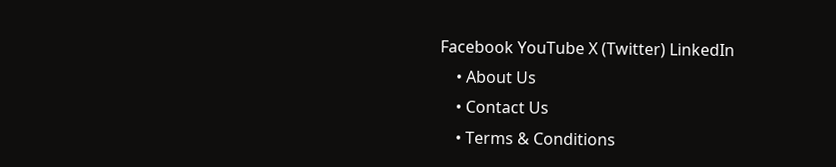Facebook YouTube X (Twitter) LinkedIn
    • About Us
    • Contact Us
    • Terms & Conditions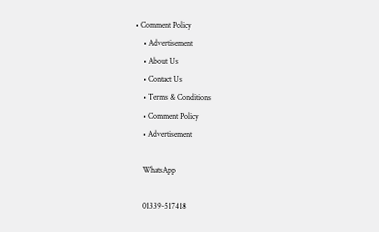• Comment Policy
    • Advertisement
    • About Us
    • Contact Us
    • Terms & Conditions
    • Comment Policy
    • Advertisement

    WhatsApp

    01339-517418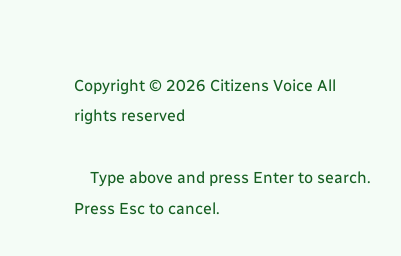Copyright © 2026 Citizens Voice All rights reserved

    Type above and press Enter to search. Press Esc to cancel.